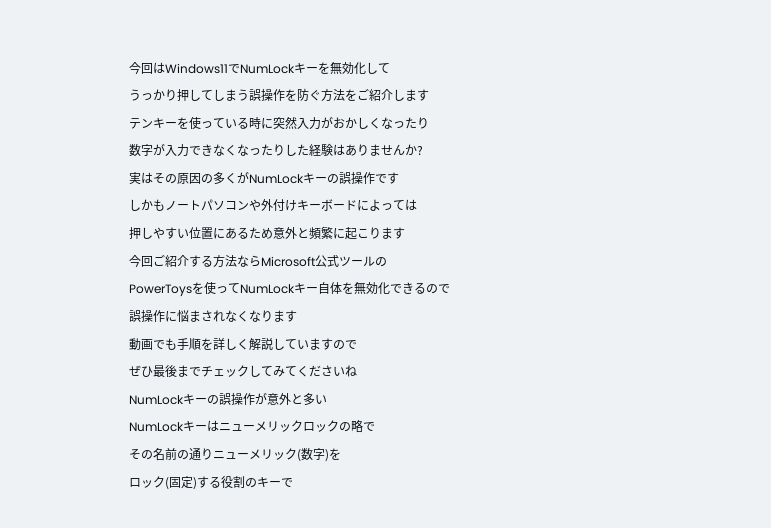今回はWindows11でNumLockキーを無効化して
うっかり押してしまう誤操作を防ぐ方法をご紹介します
テンキーを使っている時に突然入力がおかしくなったり
数字が入力できなくなったりした経験はありませんか?
実はその原因の多くがNumLockキーの誤操作です
しかもノートパソコンや外付けキーボードによっては
押しやすい位置にあるため意外と頻繁に起こります
今回ご紹介する方法ならMicrosoft公式ツールの
PowerToysを使ってNumLockキー自体を無効化できるので
誤操作に悩まされなくなります
動画でも手順を詳しく解説していますので
ぜひ最後までチェックしてみてくださいね
NumLockキーの誤操作が意外と多い
NumLockキーはニューメリックロックの略で
その名前の通りニューメリック(数字)を
ロック(固定)する役割のキーで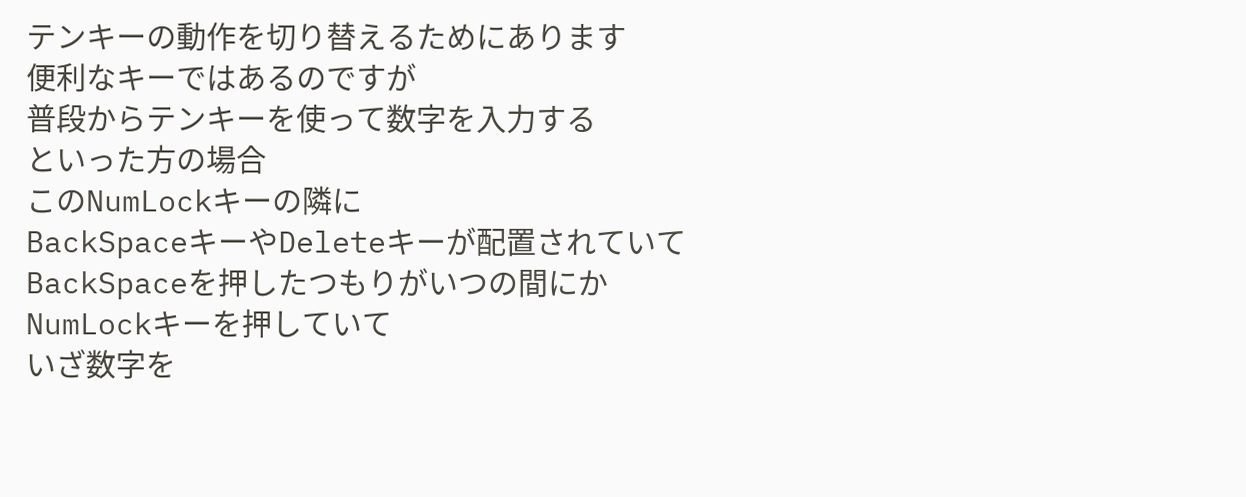テンキーの動作を切り替えるためにあります
便利なキーではあるのですが
普段からテンキーを使って数字を入力する
といった方の場合
このNumLockキーの隣に
BackSpaceキーやDeleteキーが配置されていて
BackSpaceを押したつもりがいつの間にか
NumLockキーを押していて
いざ数字を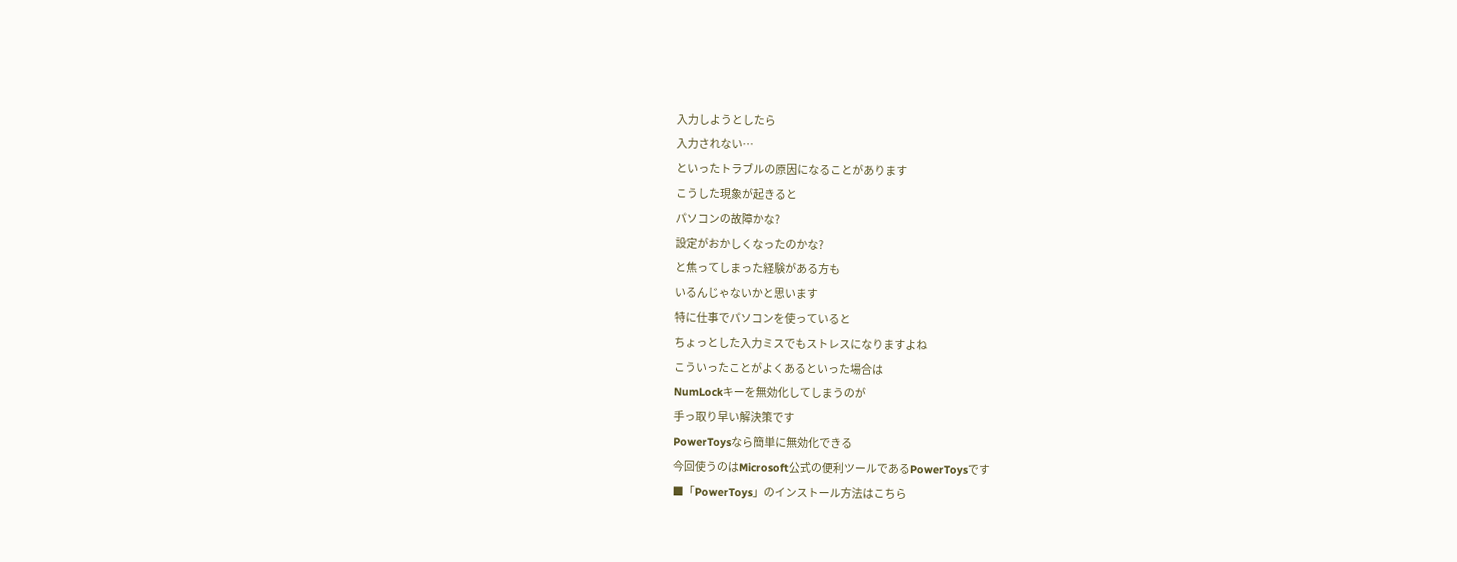入力しようとしたら
入力されない…
といったトラブルの原因になることがあります
こうした現象が起きると
パソコンの故障かな?
設定がおかしくなったのかな?
と焦ってしまった経験がある方も
いるんじゃないかと思います
特に仕事でパソコンを使っていると
ちょっとした入力ミスでもストレスになりますよね
こういったことがよくあるといった場合は
NumLockキーを無効化してしまうのが
手っ取り早い解決策です
PowerToysなら簡単に無効化できる
今回使うのはMicrosoft公式の便利ツールであるPowerToysです
■「PowerToys」のインストール方法はこちら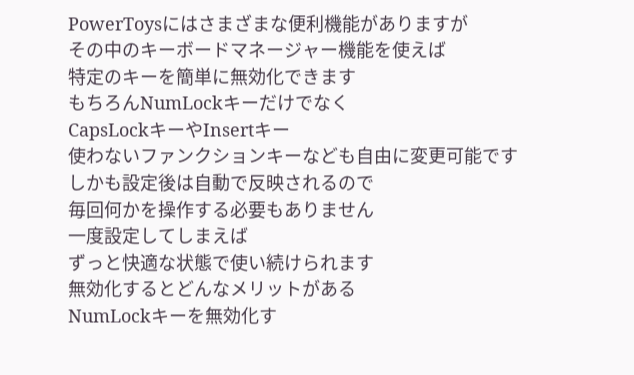PowerToysにはさまざまな便利機能がありますが
その中のキーボードマネージャー機能を使えば
特定のキーを簡単に無効化できます
もちろんNumLockキーだけでなく
CapsLockキーやInsertキー
使わないファンクションキーなども自由に変更可能です
しかも設定後は自動で反映されるので
毎回何かを操作する必要もありません
一度設定してしまえば
ずっと快適な状態で使い続けられます
無効化するとどんなメリットがある
NumLockキーを無効化す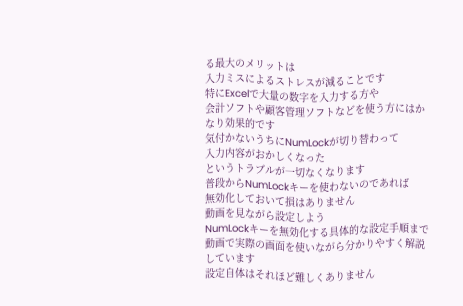る最大のメリットは
入力ミスによるストレスが減ることです
特にExcelで大量の数字を入力する方や
会計ソフトや顧客管理ソフトなどを使う方にはかなり効果的です
気付かないうちにNumLockが切り替わって
入力内容がおかしくなった
というトラブルが一切なくなります
普段からNumLockキーを使わないのであれば
無効化しておいて損はありません
動画を見ながら設定しよう
NumLockキーを無効化する具体的な設定手順まで
動画で実際の画面を使いながら分かりやすく解説しています
設定自体はそれほど難しくありません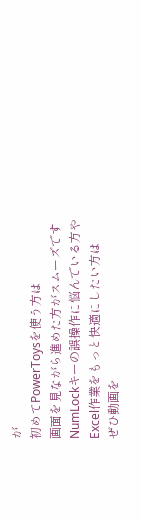が
初めてPowerToysを使う方は
画面を見ながら進めた方がスムーズです
NumLockキーの誤操作に悩んでいる方や
Excel作業をもっと快適にしたい方は
ぜひ動画を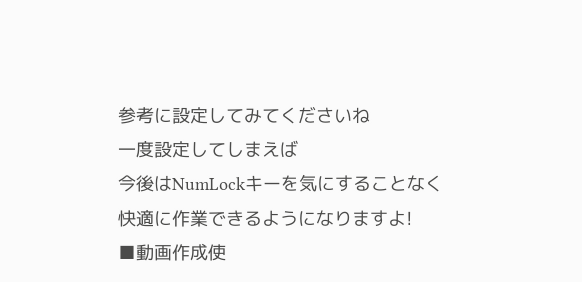参考に設定してみてくださいね
一度設定してしまえば
今後はNumLockキーを気にすることなく
快適に作業できるようになりますよ!
■動画作成使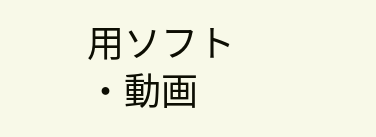用ソフト
・動画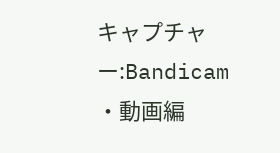キャプチャー:Bandicam
・動画編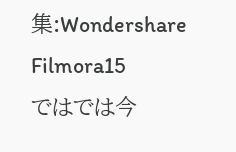集:Wondershare Filmora15
ではでは今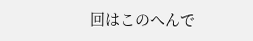回はこのへんで